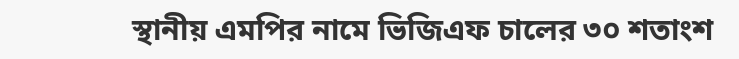স্থানীয় এমপির নামে ভিজিএফ চালের ৩০ শতাংশ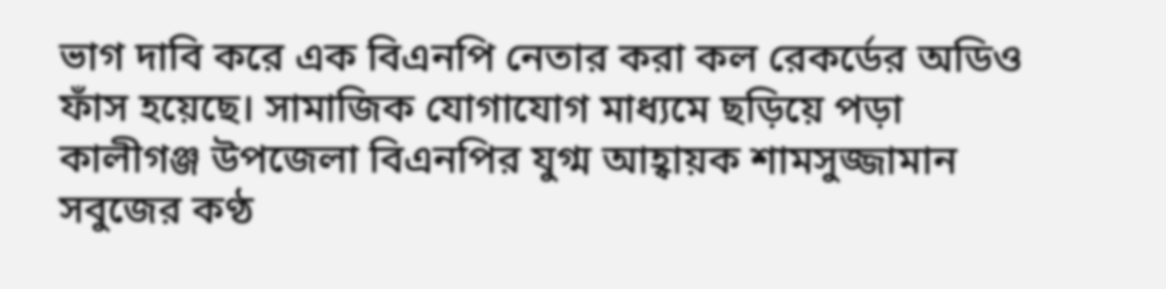ভাগ দাবি করে এক বিএনপি নেতার করা কল রেকর্ডের অডিও ফাঁস হয়েছে। সামাজিক যোগাযোগ মাধ্যমে ছড়িয়ে পড়া কালীগঞ্জ উপজেলা বিএনপির যুগ্ম আহ্বায়ক শামসুজ্জামান সবুজের কণ্ঠ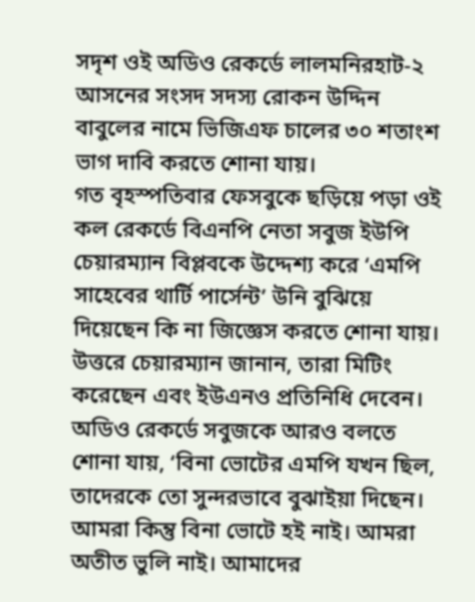সদৃশ ওই অডিও রেকর্ডে লালমনিরহাট-২ আসনের সংসদ সদস্য রোকন উদ্দিন বাবুলের নামে ভিজিএফ চালের ৩০ শতাংশ ভাগ দাবি করতে শোনা যায়।
গত বৃহস্পতিবার ফেসবুকে ছড়িয়ে পড়া ওই কল রেকর্ডে বিএনপি নেতা সবুজ ইউপি চেয়ারম্যান বিপ্লবকে উদ্দেশ্য করে ‘এমপি সাহেবের থার্টি পার্সেন্ট’ উনি বুঝিয়ে দিয়েছেন কি না জিজ্ঞেস করতে শোনা যায়।
উত্তরে চেয়ারম্যান জানান, তারা মিটিং করেছেন এবং ইউএনও প্রতিনিধি দেবেন।
অডিও রেকর্ডে সবুজকে আরও বলতে শোনা যায়, ‘বিনা ভোটের এমপি যখন ছিল, তাদেরকে তো সুন্দরভাবে বুঝাইয়া দিছেন। আমরা কিন্তু বিনা ভোটে হই নাই। আমরা অতীত ভুলি নাই। আমাদের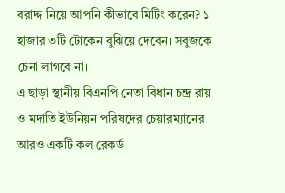বরাদ্দ নিয়ে আপনি কীভাবে মিটিং করেন? ১ হাজার ৩টি টোকেন বুঝিয়ে দেবেন। সবুজকে চেনা লাগবে না।
এ ছাড়া স্থানীয় বিএনপি নেতা বিধান চন্দ্র রায় ও মদাতি ইউনিয়ন পরিষদের চেয়ারম্যানের আরও একটি কল রেকর্ড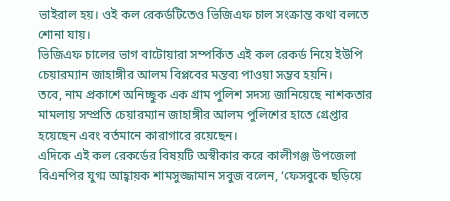ভাইরাল হয়। ওই কল রেকর্ডটিতেও ভিজিএফ চাল সংক্রান্ত কথা বলতে শোনা যায়।
ভিজিএফ চালের ভাগ বাটোয়ারা সম্পর্কিত এই কল রেকর্ড নিয়ে ইউপি চেয়ারম্যান জাহাঙ্গীর আলম বিপ্লবের মন্তব্য পাওয়া সম্ভব হয়নি।
তবে, নাম প্রকাশে অনিচ্ছুক এক গ্রাম পুলিশ সদস্য জানিয়েছে নাশকতার মামলায় সম্প্রতি চেয়ারম্যান জাহাঙ্গীর আলম পুলিশের হাতে গ্রেপ্তার হয়েছেন এবং বর্তমানে কারাগারে রয়েছেন।
এদিকে এই কল রেকর্ডের বিষয়টি অস্বীকার করে কালীগঞ্জ উপজেলা বিএনপির যুগ্ম আহ্বায়ক শামসুজ্জামান সবুজ বলেন, ‘ফেসবুকে ছড়িয়ে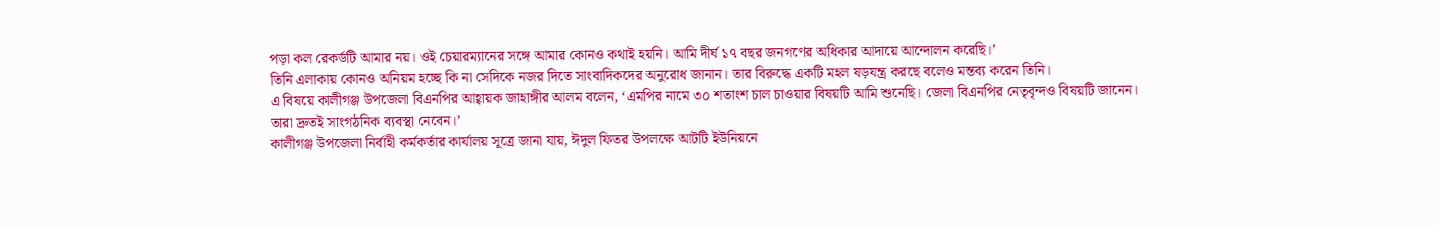পড়া কল রেকর্ডটি আমার নয়। ওই চেয়ারম্যানের সঙ্গে আমার কোনও কথাই হয়নি। আমি দীর্ঘ ১৭ বছর জনগণের অধিকার আদায়ে আন্দোলন করেছি।’
তিনি এলাকায় কোনও অনিয়ম হচ্ছে কি না সেদিকে নজর দিতে সাংবাদিকদের অনুরোধ জানান। তার বিরুদ্ধে একটি মহল ষড়যন্ত্র করছে বলেও মন্তব্য করেন তিনি।
এ বিষয়ে কালীগঞ্জ উপজেলা বিএনপির আহ্বায়ক জাহাঙ্গীর আলম বলেন, ‘এমপির নামে ৩০ শতাংশ চাল চাওয়ার বিষয়টি আমি শুনেছি। জেলা বিএনপির নেতৃবৃন্দও বিষয়টি জানেন। তারা দ্রুতই সাংগঠনিক ব্যবস্থা নেবেন।’
কালীগঞ্জ উপজেলা নির্বাহী কর্মকর্তার কার্যালয় সূত্রে জানা যায়, ঈদুল ফিতর উপলক্ষে আটটি ইউনিয়নে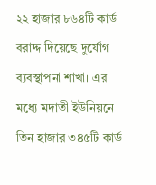২২ হাজার ৮৬৪টি কার্ড বরাদ্দ দিয়েছে দুর্যোগ ব্যবস্থাপনা শাখা। এর মধ্যে মদাতী ইউনিয়নে তিন হাজার ৩৪৫টি কার্ড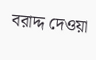বরাদ্দ দেওয়া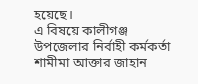হয়েছে।
এ বিষয়ে কালীগঞ্জ উপজেলার নির্বাহী কর্মকর্তা শামীমা আক্তার জাহান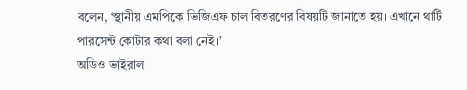বলেন, ‘স্থানীয় এমপিকে ভিজিএফ চাল বিতরণের বিষয়টি জানাতে হয়। এখানে থার্টি পারসেন্ট কোটার কথা বলা নেই।’
অডিও ভাইরাল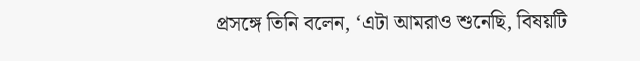প্রসঙ্গে তিনি বলেন, ‘এটা আমরাও শুনেছি, বিষয়টি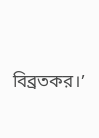বিব্রতকর।’